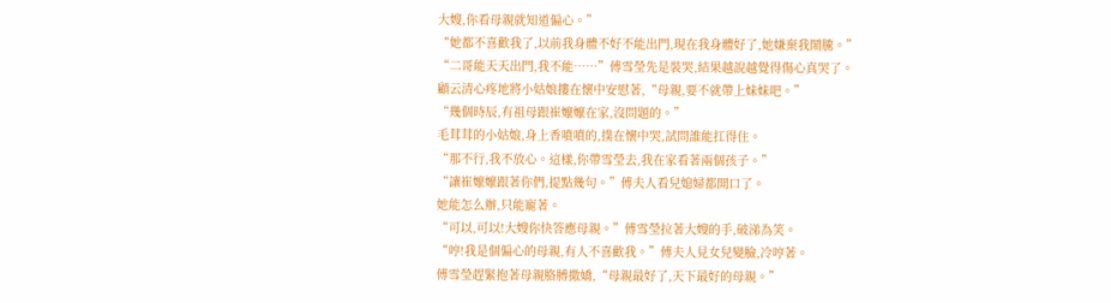大嫂,你看母親就知道偏心。”
“她都不喜歡我了,以前我身體不好不能出門,現在我身體好了,她嫌棄我鬧騰。”
“二哥能天天出門,我不能……”傅雪瑩先是裝哭,結果越說越覺得傷心真哭了。
顧云清心疼地將小姑娘摟在懷中安慰著,“母親,要不就帶上妹妹吧。”
“幾個時辰,有祖母跟崔嬤嬤在家,沒問題的。”
毛茸茸的小姑娘,身上香噴噴的,撲在懷中哭,試問誰能扛得住。
“那不行,我不放心。這樣,你帶雪瑩去,我在家看著兩個孩子。”
“讓崔嬤嬤跟著你們,提點幾句。”傅夫人看兒媳婦都開口了。
她能怎么辦,只能寵著。
“可以,可以!大嫂你快答應母親。”傅雪瑩拉著大嫂的手,破涕為笑。
“哼!我是個偏心的母親,有人不喜歡我。”傅夫人見女兒變臉,冷哼著。
傅雪瑩趕緊抱著母親胳膊撒嬌,“母親最好了,天下最好的母親。”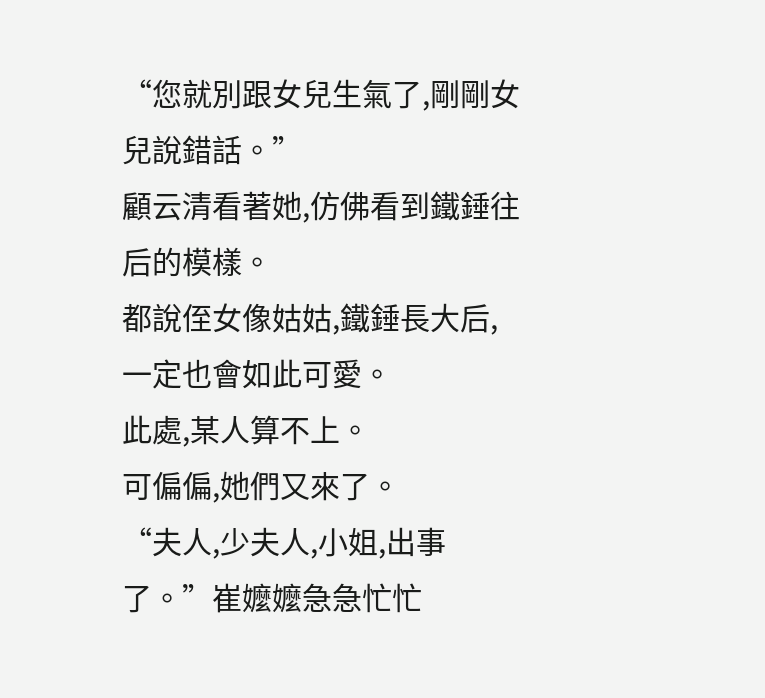“您就別跟女兒生氣了,剛剛女兒說錯話。”
顧云清看著她,仿佛看到鐵錘往后的模樣。
都說侄女像姑姑,鐵錘長大后,一定也會如此可愛。
此處,某人算不上。
可偏偏,她們又來了。
“夫人,少夫人,小姐,出事了。”崔嬤嬤急急忙忙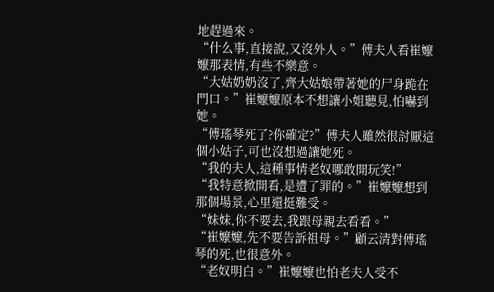地趕過來。
“什么事,直接說,又沒外人。”傅夫人看崔嬤嬤那表情,有些不樂意。
“大姑奶奶沒了,齊大姑娘帶著她的尸身跪在門口。”崔嬤嬤原本不想讓小姐聽見,怕嚇到她。
“傅瑤琴死了?你確定?”傅夫人雖然很討厭這個小姑子,可也沒想過讓她死。
“我的夫人,這種事情老奴哪敢開玩笑!”
“我特意掀開看,是遭了罪的。”崔嬤嬤想到那個場景,心里還挺難受。
“妹妹,你不要去,我跟母親去看看。”
“崔嬤嬤,先不要告訴祖母。”顧云清對傅瑤琴的死,也很意外。
“老奴明白。”崔嬤嬤也怕老夫人受不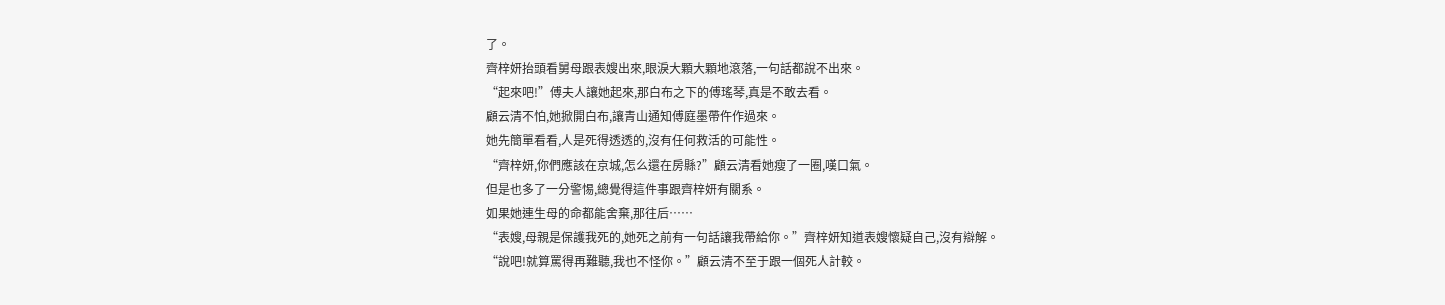了。
齊梓妍抬頭看舅母跟表嫂出來,眼淚大顆大顆地滾落,一句話都說不出來。
“起來吧!”傅夫人讓她起來,那白布之下的傅瑤琴,真是不敢去看。
顧云清不怕,她掀開白布,讓青山通知傅庭墨帶仵作過來。
她先簡單看看,人是死得透透的,沒有任何救活的可能性。
“齊梓妍,你們應該在京城,怎么還在房縣?”顧云清看她瘦了一圈,嘆口氣。
但是也多了一分警惕,總覺得這件事跟齊梓妍有關系。
如果她連生母的命都能舍棄,那往后……
“表嫂,母親是保護我死的,她死之前有一句話讓我帶給你。”齊梓妍知道表嫂懷疑自己,沒有辯解。
“說吧!就算罵得再難聽,我也不怪你。”顧云清不至于跟一個死人計較。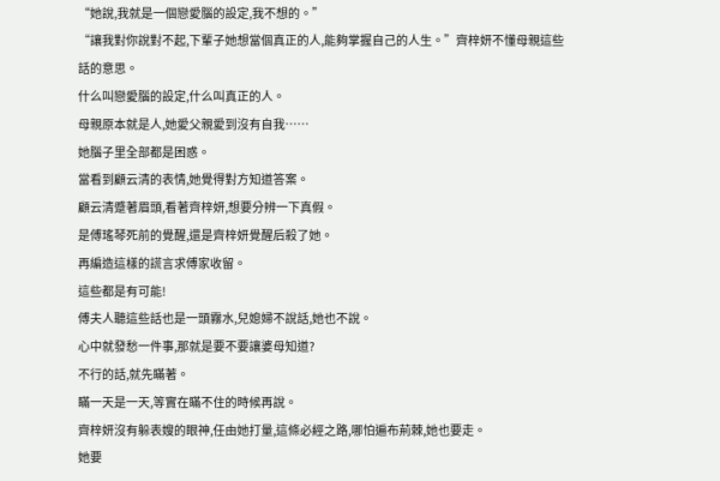“她說,我就是一個戀愛腦的設定,我不想的。”
“讓我對你說對不起,下輩子她想當個真正的人,能夠掌握自己的人生。”齊梓妍不懂母親這些話的意思。
什么叫戀愛腦的設定,什么叫真正的人。
母親原本就是人,她愛父親愛到沒有自我……
她腦子里全部都是困惑。
當看到顧云清的表情,她覺得對方知道答案。
顧云清蹙著眉頭,看著齊梓妍,想要分辨一下真假。
是傅瑤琴死前的覺醒,還是齊梓妍覺醒后殺了她。
再編造這樣的謊言求傅家收留。
這些都是有可能!
傅夫人聽這些話也是一頭霧水,兒媳婦不說話,她也不說。
心中就發愁一件事,那就是要不要讓婆母知道?
不行的話,就先瞞著。
瞞一天是一天,等實在瞞不住的時候再說。
齊梓妍沒有躲表嫂的眼神,任由她打量,這條必經之路,哪怕遍布荊棘,她也要走。
她要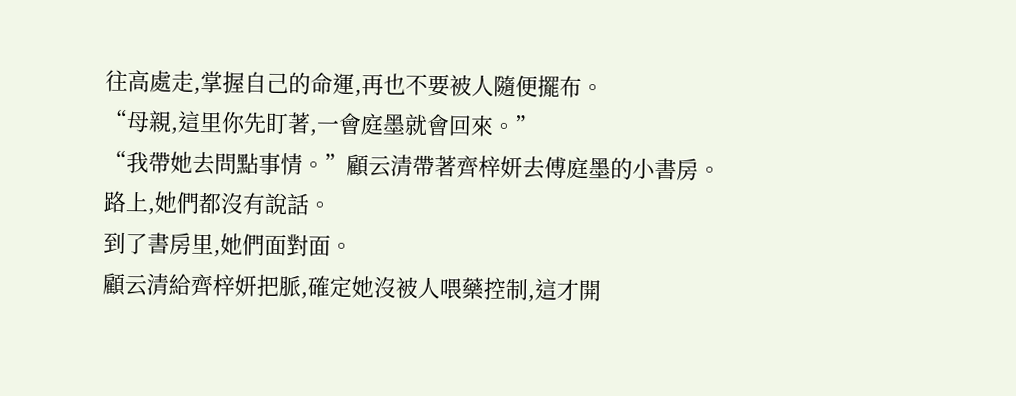往高處走,掌握自己的命運,再也不要被人隨便擺布。
“母親,這里你先盯著,一會庭墨就會回來。”
“我帶她去問點事情。”顧云清帶著齊梓妍去傅庭墨的小書房。
路上,她們都沒有說話。
到了書房里,她們面對面。
顧云清給齊梓妍把脈,確定她沒被人喂藥控制,這才開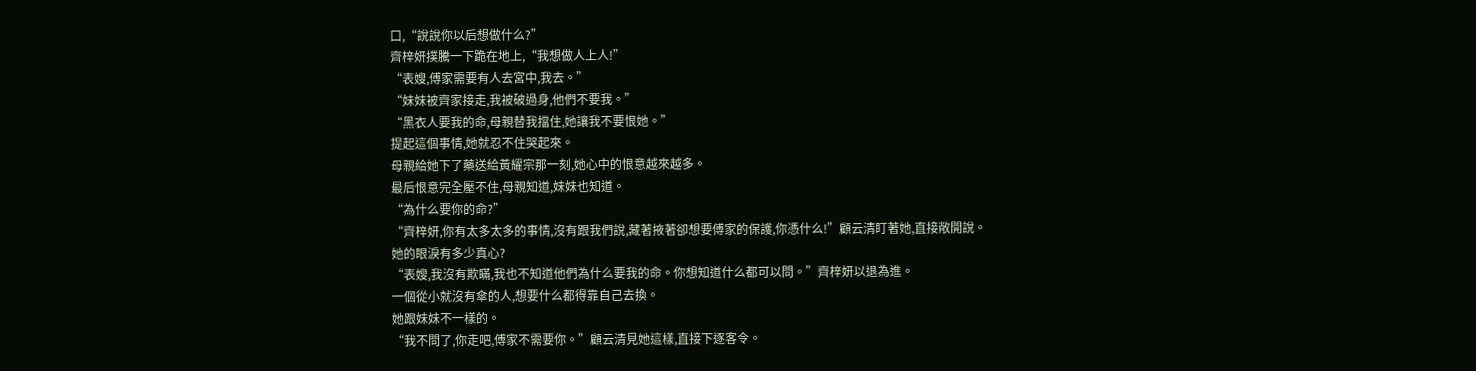口,“說說你以后想做什么?”
齊梓妍撲騰一下跪在地上,“我想做人上人!”
“表嫂,傅家需要有人去宮中,我去。”
“妹妹被齊家接走,我被破過身,他們不要我。”
“黑衣人要我的命,母親替我擋住,她讓我不要恨她。”
提起這個事情,她就忍不住哭起來。
母親給她下了藥送給黃耀宗那一刻,她心中的恨意越來越多。
最后恨意完全壓不住,母親知道,妹妹也知道。
“為什么要你的命?”
“齊梓妍,你有太多太多的事情,沒有跟我們說,藏著掖著卻想要傅家的保護,你憑什么!”顧云清盯著她,直接敞開說。
她的眼淚有多少真心?
“表嫂,我沒有欺瞞,我也不知道他們為什么要我的命。你想知道什么都可以問。”齊梓妍以退為進。
一個從小就沒有傘的人,想要什么都得靠自己去換。
她跟妹妹不一樣的。
“我不問了,你走吧,傅家不需要你。”顧云清見她這樣,直接下逐客令。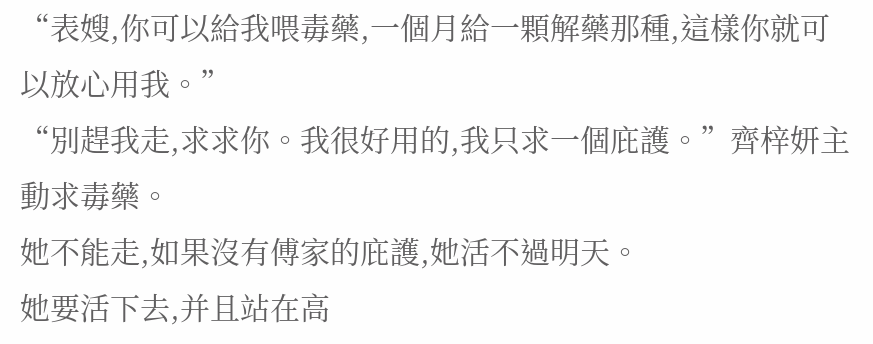“表嫂,你可以給我喂毒藥,一個月給一顆解藥那種,這樣你就可以放心用我。”
“別趕我走,求求你。我很好用的,我只求一個庇護。”齊梓妍主動求毒藥。
她不能走,如果沒有傅家的庇護,她活不過明天。
她要活下去,并且站在高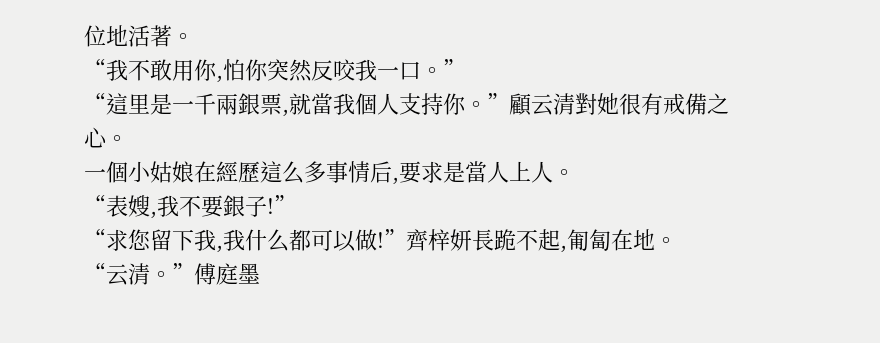位地活著。
“我不敢用你,怕你突然反咬我一口。”
“這里是一千兩銀票,就當我個人支持你。”顧云清對她很有戒備之心。
一個小姑娘在經歷這么多事情后,要求是當人上人。
“表嫂,我不要銀子!”
“求您留下我,我什么都可以做!”齊梓妍長跪不起,匍匐在地。
“云清。”傅庭墨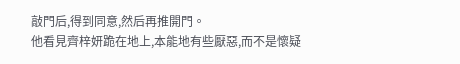敲門后,得到同意,然后再推開門。
他看見齊梓妍跪在地上,本能地有些厭惡,而不是懷疑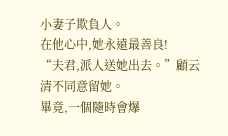小妻子欺負人。
在他心中,她永遠最善良!
“夫君,派人送她出去。”顧云清不同意留她。
畢竟,一個隨時會爆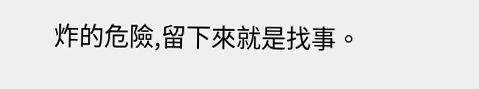炸的危險,留下來就是找事。